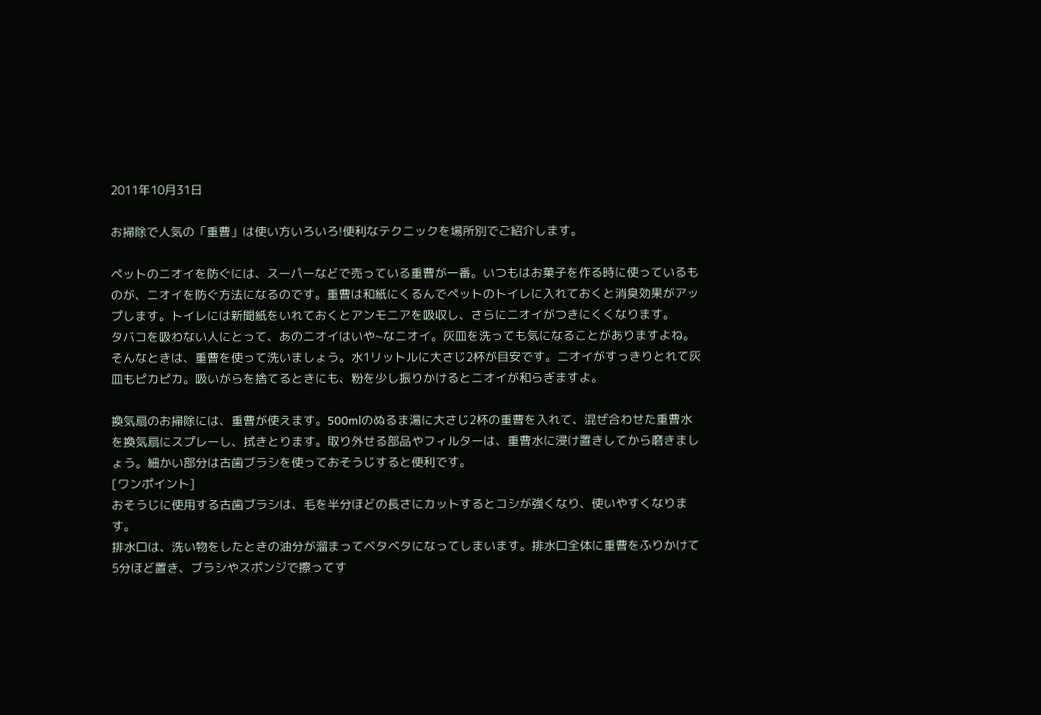2011年10月31日

お掃除で人気の「重曹」は使い方いろいろ!便利なテクニックを場所別でご紹介します。

ペットのニオイを防ぐには、スーパーなどで売っている重曹が一番。いつもはお菓子を作る時に使っているものが、ニオイを防ぐ方法になるのです。重曹は和紙にくるんでペットのトイレに入れておくと消臭効果がアップします。トイレには新聞紙をいれておくとアンモニアを吸収し、さらにニオイがつきにくくなります。
タバコを吸わない人にとって、あのニオイはいや~なニオイ。灰皿を洗っても気になることがありますよね。そんなときは、重曹を使って洗いましょう。水1リットルに大さじ2杯が目安です。ニオイがすっきりとれて灰皿もピカピカ。吸いがらを捨てるときにも、粉を少し振りかけるとニオイが和らぎますよ。

換気扇のお掃除には、重曹が使えます。500mlのぬるま湯に大さじ2杯の重曹を入れて、混ぜ合わせた重曹水を換気扇にスプレーし、拭きとります。取り外せる部品やフィルターは、重曹水に浸け置きしてから磨きましょう。細かい部分は古歯ブラシを使っておそうじすると便利です。
[ワンポイント]
おそうじに使用する古歯ブラシは、毛を半分ほどの長さにカットするとコシが強くなり、使いやすくなります。
排水口は、洗い物をしたときの油分が溜まってベタベタになってしまいます。排水口全体に重曹をふりかけて5分ほど置き、ブラシやスポンジで擦ってす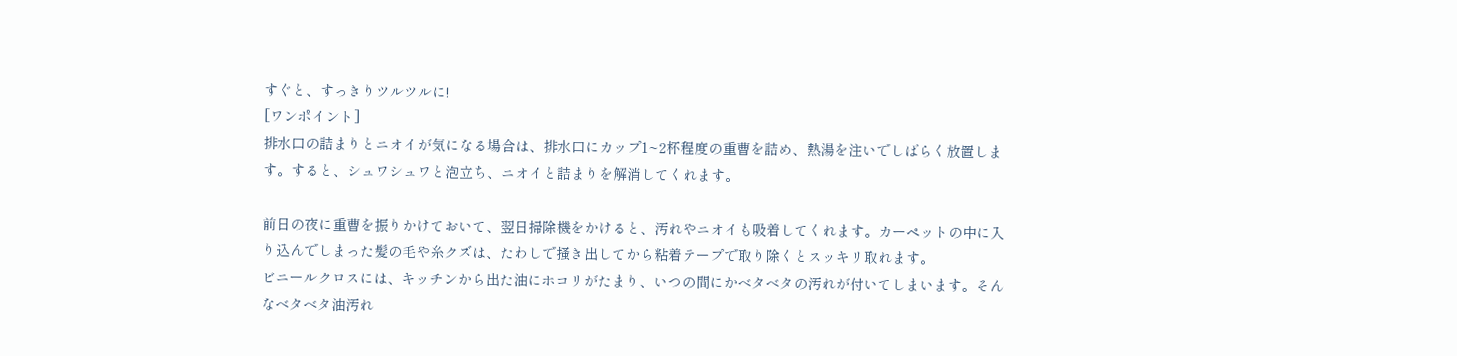すぐと、すっきりツルツルに!
[ワンポイント]
排水口の詰まりとニオイが気になる場合は、排水口にカップ1~2杯程度の重曹を詰め、熱湯を注いでしばらく放置します。すると、シュワシュワと泡立ち、ニオイと詰まりを解消してくれます。

前日の夜に重曹を振りかけておいて、翌日掃除機をかけると、汚れやニオイも吸着してくれます。カーペットの中に入り込んでしまった髪の毛や糸クズは、たわしで掻き出してから粘着テープで取り除くとスッキリ取れます。
ビニールクロスには、キッチンから出た油にホコリがたまり、いつの間にかベタベタの汚れが付いてしまいます。そんなベタベタ油汚れ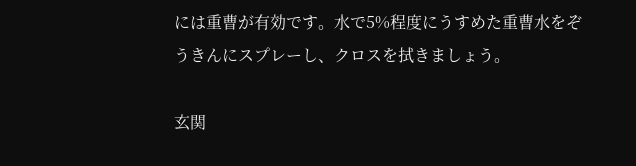には重曹が有効です。水で5%程度にうすめた重曹水をぞうきんにスプレーし、クロスを拭きましょう。

玄関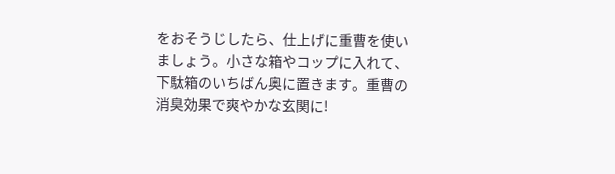をおそうじしたら、仕上げに重曹を使いましょう。小さな箱やコップに入れて、下駄箱のいちばん奥に置きます。重曹の消臭効果で爽やかな玄関に!